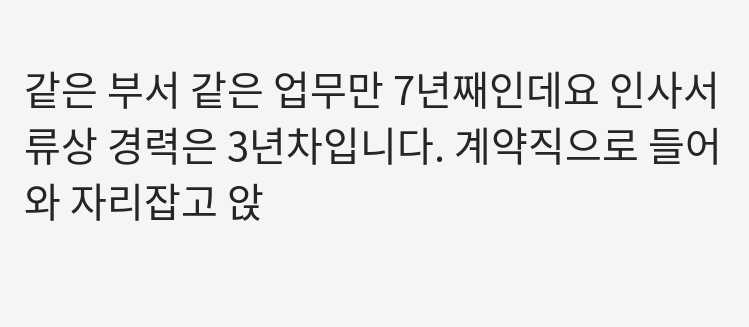같은 부서 같은 업무만 7년째인데요 인사서류상 경력은 3년차입니다. 계약직으로 들어와 자리잡고 앉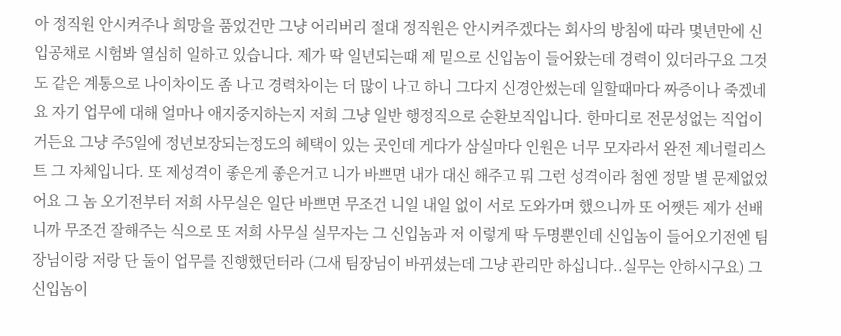아 정직원 안시켜주나 희망을 품었건만 그냥 어리버리 절대 정직원은 안시켜주겠다는 회사의 방침에 따라 몇년만에 신입공채로 시험봐 열심히 일하고 있습니다. 제가 딱 일년되는때 제 밑으로 신입놈이 들어왔는데 경력이 있더라구요 그것도 같은 계통으로 나이차이도 좀 나고 경력차이는 더 많이 나고 하니 그다지 신경안썼는데 일할때마다 짜증이나 죽겠네요 자기 업무에 대해 얼마나 애지중지하는지 저희 그냥 일반 행정직으로 순환보직입니다. 한마디로 전문성없는 직업이거든요 그냥 주5일에 정년보장되는정도의 혜택이 있는 곳인데 게다가 삼실마다 인원은 너무 모자라서 완전 제너럴리스트 그 자체입니다. 또 제성격이 좋은게 좋은거고 니가 바쁘면 내가 대신 해주고 뭐 그런 성격이라 첨엔 정말 별 문제없었어요 그 놈 오기전부터 저희 사무실은 일단 바쁘면 무조건 니일 내일 없이 서로 도와가며 했으니까 또 어쨋든 제가 선배니까 무조건 잘해주는 식으로 또 저희 사무실 실무자는 그 신입놈과 저 이렇게 딱 두명뿐인데 신입놈이 들어오기전엔 팀장님이랑 저랑 단 둘이 업무를 진행했던터라 (그새 팀장님이 바뀌셨는데 그냥 관리만 하십니다..실무는 안하시구요) 그 신입놈이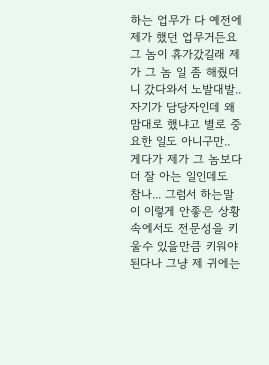하는 업무가 다 예전에 제가 했던 업무거든요 그 놈이 휴가갔길래 제가 그 놈 일 좀 해줬더니 갔다와서 노발대발.. 자기가 담당자인데 왜 맘대로 했냐고 별로 중요한 일도 아니구만.. 게다가 제가 그 놈보다 더 잘 아는 일인데도 참나... 그럼서 하는말이 이렇게 안좋은 상황속에서도 전문성을 키울수 있을만큼 키워야 된다나 그냥 제 귀에는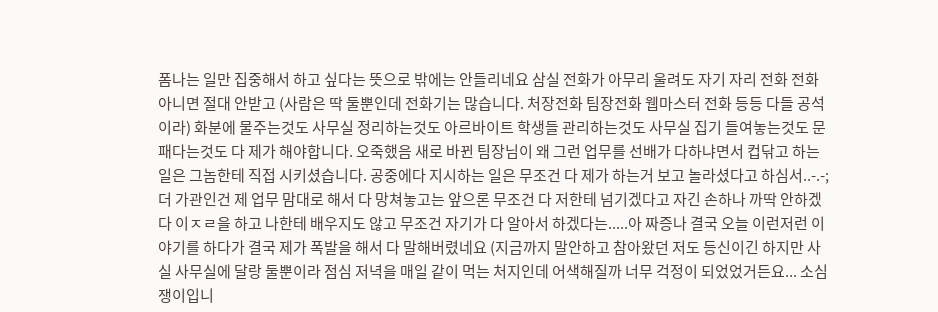폼나는 일만 집중해서 하고 싶다는 뜻으로 밖에는 안들리네요 삼실 전화가 아무리 울려도 자기 자리 전화 전화 아니면 절대 안받고 (사람은 딱 둘뿐인데 전화기는 많습니다. 처장전화 팀장전화 웹마스터 전화 등등 다들 공석이라) 화분에 물주는것도 사무실 정리하는것도 아르바이트 학생들 관리하는것도 사무실 집기 들여놓는것도 문패다는것도 다 제가 해야합니다. 오죽했음 새로 바뀐 팀장님이 왜 그런 업무를 선배가 다하냐면서 컵닦고 하는 일은 그놈한테 직접 시키셨습니다. 공중에다 지시하는 일은 무조건 다 제가 하는거 보고 놀라셨다고 하심서..-.-; 더 가관인건 제 업무 맘대로 해서 다 망쳐놓고는 앞으론 무조건 다 저한테 넘기겠다고 자긴 손하나 까딱 안하겠다 이ㅈㄹ을 하고 나한테 배우지도 않고 무조건 자기가 다 알아서 하겠다는.....아 짜증나 결국 오늘 이런저런 이야기를 하다가 결국 제가 폭발을 해서 다 말해버렸네요 (지금까지 말안하고 참아왔던 저도 등신이긴 하지만 사실 사무실에 달랑 둘뿐이라 점심 저녁을 매일 같이 먹는 처지인데 어색해질까 너무 걱정이 되었었거든요... 소심쟁이입니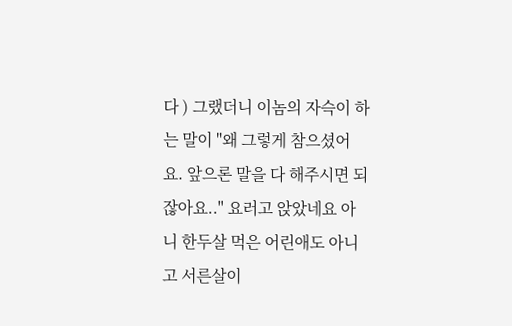다 ) 그랬더니 이놈의 자슥이 하는 말이 "왜 그렇게 참으셨어요. 앞으론 말을 다 해주시면 되잖아요.." 요러고 앉았네요 아니 한두살 먹은 어린애도 아니고 서른살이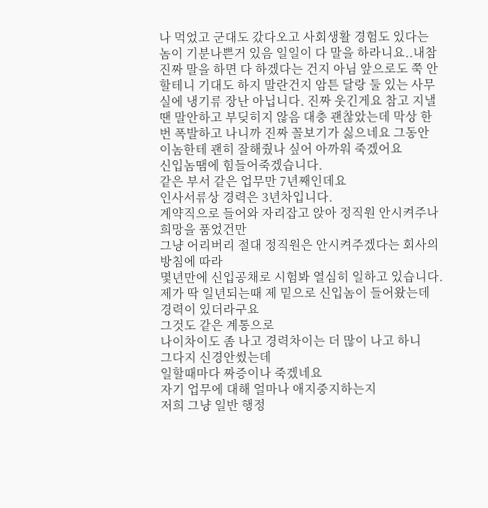나 먹었고 군대도 갔다오고 사회생활 경험도 있다는 놈이 기분나쁜거 있음 일일이 다 말을 하라니요..내참 진짜 말을 하면 다 하겠다는 건지 아님 앞으로도 쭉 안할테니 기대도 하지 말란건지 암튼 달랑 둘 있는 사무실에 냉기류 장난 아닙니다. 진짜 웃긴게요 참고 지낼땐 말안하고 부딪히지 않음 대충 괜찮았는데 막상 한번 폭발하고 나니까 진짜 꼴보기가 싫으네요 그동안 이놈한테 괜히 잘해줬나 싶어 아까워 죽겠어요
신입놈땜에 힘들어죽겠습니다.
같은 부서 같은 업무만 7년째인데요
인사서류상 경력은 3년차입니다.
계약직으로 들어와 자리잡고 앉아 정직원 안시켜주나 희망을 품었건만
그냥 어리버리 절대 정직원은 안시켜주겠다는 회사의 방침에 따라
몇년만에 신입공채로 시험봐 열심히 일하고 있습니다.
제가 딱 일년되는때 제 밑으로 신입놈이 들어왔는데
경력이 있더라구요
그것도 같은 계통으로
나이차이도 좀 나고 경력차이는 더 많이 나고 하니
그다지 신경안썼는데
일할때마다 짜증이나 죽겠네요
자기 업무에 대해 얼마나 애지중지하는지
저희 그냥 일반 행정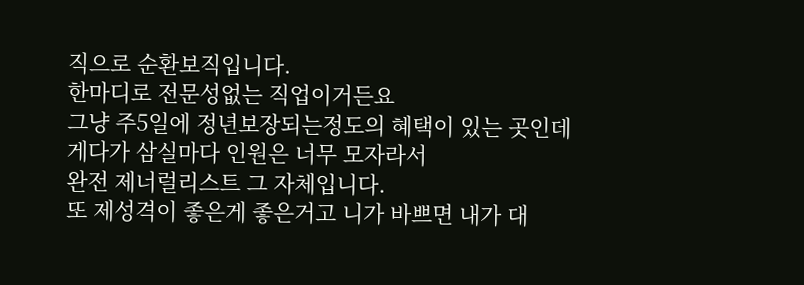직으로 순환보직입니다.
한마디로 전문성없는 직업이거든요
그냥 주5일에 정년보장되는정도의 혜택이 있는 곳인데
게다가 삼실마다 인원은 너무 모자라서
완전 제너럴리스트 그 자체입니다.
또 제성격이 좋은게 좋은거고 니가 바쁘면 내가 대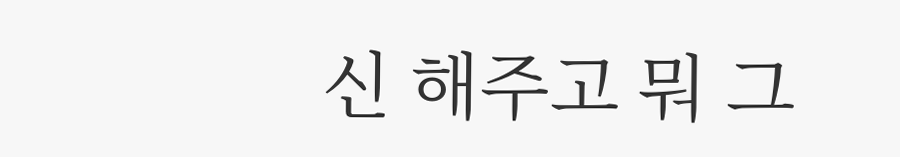신 해주고 뭐 그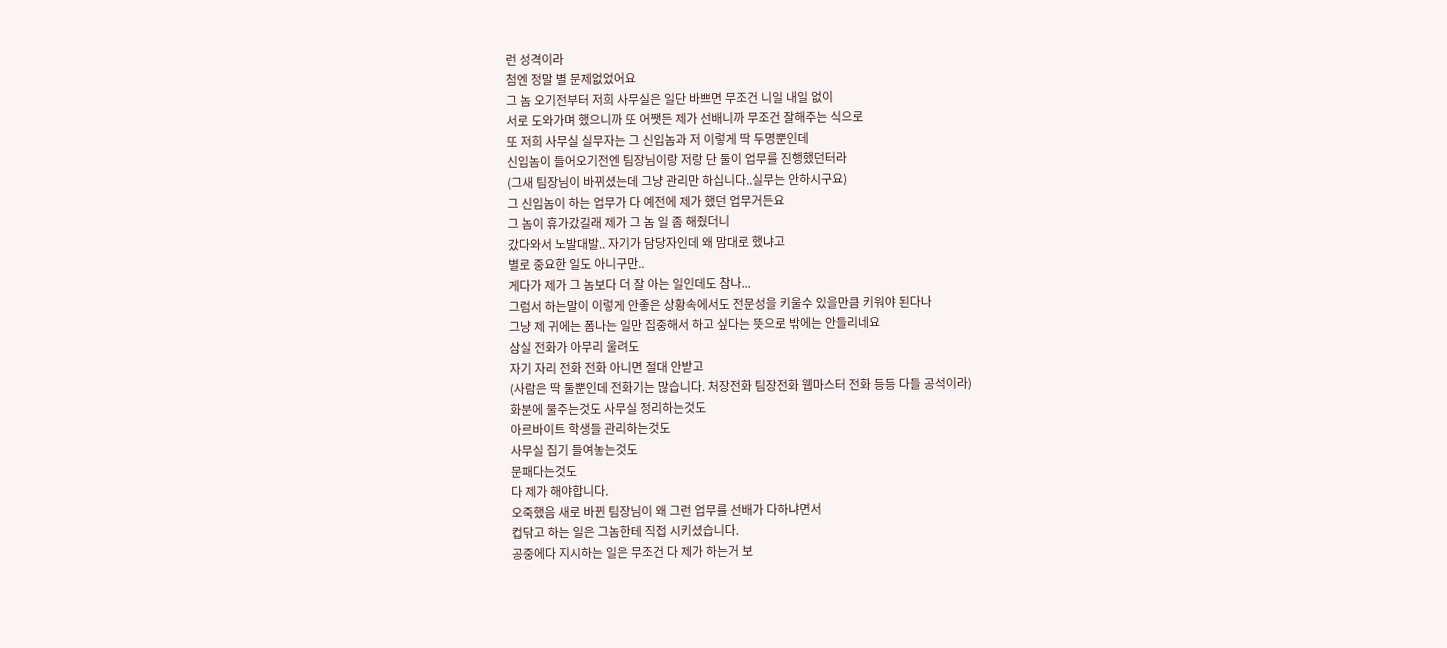런 성격이라
첨엔 정말 별 문제없었어요
그 놈 오기전부터 저희 사무실은 일단 바쁘면 무조건 니일 내일 없이
서로 도와가며 했으니까 또 어쨋든 제가 선배니까 무조건 잘해주는 식으로
또 저희 사무실 실무자는 그 신입놈과 저 이렇게 딱 두명뿐인데
신입놈이 들어오기전엔 팀장님이랑 저랑 단 둘이 업무를 진행했던터라
(그새 팀장님이 바뀌셨는데 그냥 관리만 하십니다..실무는 안하시구요)
그 신입놈이 하는 업무가 다 예전에 제가 했던 업무거든요
그 놈이 휴가갔길래 제가 그 놈 일 좀 해줬더니
갔다와서 노발대발.. 자기가 담당자인데 왜 맘대로 했냐고
별로 중요한 일도 아니구만..
게다가 제가 그 놈보다 더 잘 아는 일인데도 참나...
그럼서 하는말이 이렇게 안좋은 상황속에서도 전문성을 키울수 있을만큼 키워야 된다나
그냥 제 귀에는 폼나는 일만 집중해서 하고 싶다는 뜻으로 밖에는 안들리네요
삼실 전화가 아무리 울려도
자기 자리 전화 전화 아니면 절대 안받고
(사람은 딱 둘뿐인데 전화기는 많습니다. 처장전화 팀장전화 웹마스터 전화 등등 다들 공석이라)
화분에 물주는것도 사무실 정리하는것도
아르바이트 학생들 관리하는것도
사무실 집기 들여놓는것도
문패다는것도
다 제가 해야합니다.
오죽했음 새로 바뀐 팀장님이 왜 그런 업무를 선배가 다하냐면서
컵닦고 하는 일은 그놈한테 직접 시키셨습니다.
공중에다 지시하는 일은 무조건 다 제가 하는거 보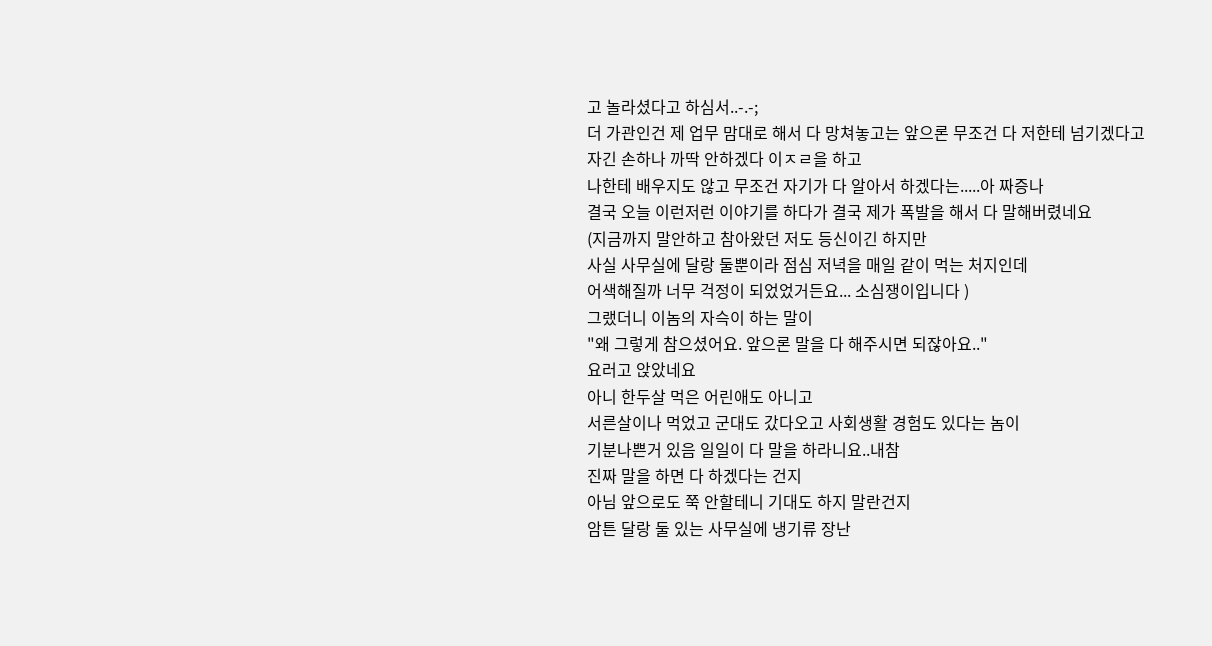고 놀라셨다고 하심서..-.-;
더 가관인건 제 업무 맘대로 해서 다 망쳐놓고는 앞으론 무조건 다 저한테 넘기겠다고
자긴 손하나 까딱 안하겠다 이ㅈㄹ을 하고
나한테 배우지도 않고 무조건 자기가 다 알아서 하겠다는.....아 짜증나
결국 오늘 이런저런 이야기를 하다가 결국 제가 폭발을 해서 다 말해버렸네요
(지금까지 말안하고 참아왔던 저도 등신이긴 하지만
사실 사무실에 달랑 둘뿐이라 점심 저녁을 매일 같이 먹는 처지인데
어색해질까 너무 걱정이 되었었거든요... 소심쟁이입니다 )
그랬더니 이놈의 자슥이 하는 말이
"왜 그렇게 참으셨어요. 앞으론 말을 다 해주시면 되잖아요.."
요러고 앉았네요
아니 한두살 먹은 어린애도 아니고
서른살이나 먹었고 군대도 갔다오고 사회생활 경험도 있다는 놈이
기분나쁜거 있음 일일이 다 말을 하라니요..내참
진짜 말을 하면 다 하겠다는 건지
아님 앞으로도 쭉 안할테니 기대도 하지 말란건지
암튼 달랑 둘 있는 사무실에 냉기류 장난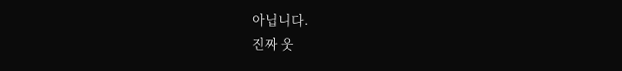아닙니다.
진짜 웃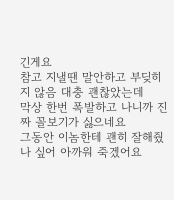긴게요
참고 지낼땐 말안하고 부딪히지 않음 대충 괜찮았는데
막상 한번 폭발하고 나니까 진짜 꼴보기가 싫으네요
그동안 이놈한테 괜히 잘해줬나 싶어 아까워 죽겠어요